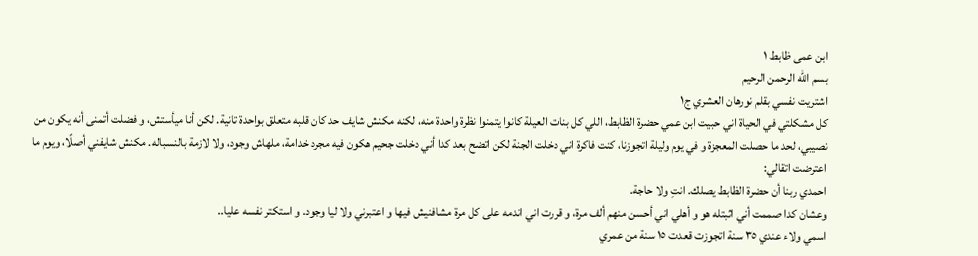ابن عمى ظابط ١
بسم الله الرحمن الرحيم
اشتريت نفسي بقلم نورهان العشري ج١
كل مشكلتي في الحياة اني حبيت ابن عمي حضرة الظابط، اللي كل بنات العيلة كانوا يتمنوا نظرة واحدة منه، لكنه مكنش شايف حد كان قلبه متعلق بواحدة تانية. لكن أنا ميأستش، و فضلت أتمنى أنه يكون من نصيبي، لحد ما حصلت المعجزة و في يوم وليلة اتجوزنا، كنت فاكرة اني دخلت الجنة لكن اتضح بعد كدا أني دخلت جحيم هكون فيه مجرد خدامة، ملهاش وجود، ولا لازمة بالنسباله. مكنش شايفني أصلًا، ويوم ما اعترضت اتقالي:
احمدي ربنا أن حضرة الظابط يصلك. انتِ ولا حاجة.
وعشان كدا صممت أني اثبتله هو و أهلي اني أحسن منهم ألف مرة، و قررت اني اندمه على كل مرة مشافنيش فيها و اعتبرني ولا ليا وجود. و استكتر نفسه عليا..
اسمي ولاء عندي ٣٥ سنة اتجوزت قعدت ١٥ سنة من عمري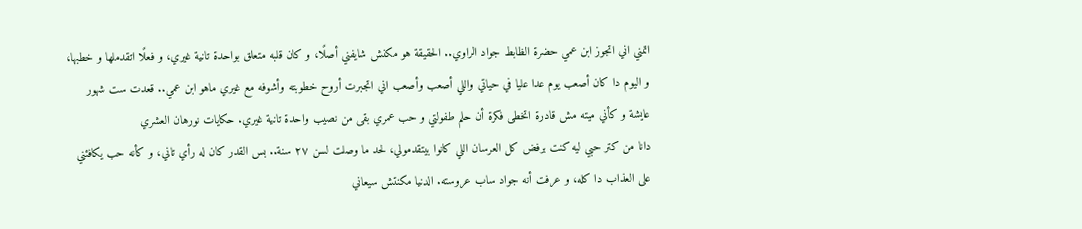اتمني اني اتجوز ابن عمي حضرة الظابط جواد الراوي.. الحقيقة هو مكنش شايفني أصلًا، و كان قلبه متعلق بواحدة تانية غيري، و فعلًا اتقدملها و خطبها، و اليوم دا كان أصعب يوم عدا عليا في حياتي واللي أصعب وأصعب اني اتجبرت أروح خطوبته وأشوفه مع غيري ماهو ابن عمي.. قعدت ست شهور عايشة و كأني ميته مش قادرة اتخطى فكرة أن حلم طفولتي و حب عمري بقى من نصيب واحدة تانية غيري. حكايات نورهان العشري
دانا من كتر حبي ليه كنت برفض كل العرسان اللي كانوا بيتقدمولي، لحد ما وصلت لسن ٢٧ سنة.. بس القدر كان له رأي تاني، و كأنه حب يكافئني على العذاب دا كله، و عرفت أنه جواد ساب عروسته. الدنيا مكنتش سيعاني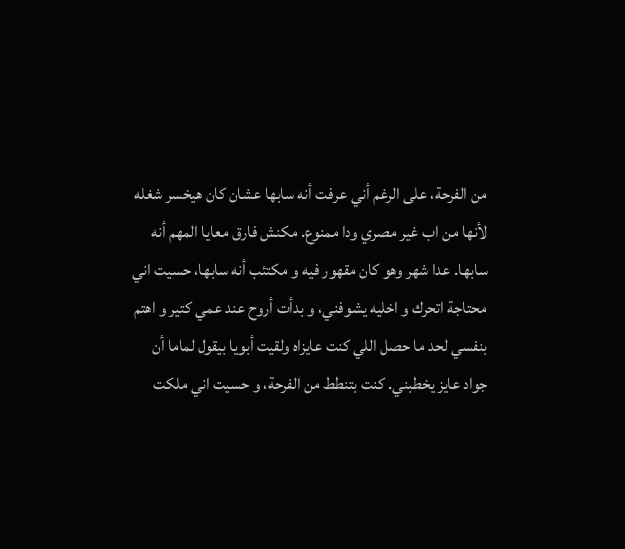من الفرحة، على الرغم أني عرفت أنه سابها عشان كان هيخسر شغله لأنها من اب غير مصري ودا ممنوع. مكنش فارق معايا المهم أنه سابها. عدا شهر وهو كان مقهور فيه و مكتئب أنه سابها، حسيت اني محتاجة اتحرك و اخليه يشوفني، و بدأت أروح عند عمي كتير و اهتم بنفسي لحد ما حصل اللي كنت عايزاه ولقيت أبويا بيقول لماما أن جواد عايز يخطبني. كنت بتنطط من الفرحة، و حسيت اني ملكت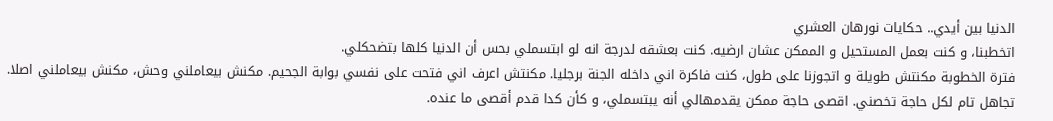الدنيا بين أيدي.. حكايات نورهان العشري
اتخطبنا، و كنت بعمل المستحيل و الممكن عشان ارضيه. كنت بعشقه لدرجة انه لو ابتسملي بحس أن الدنيا كلها بتضحكلي.
فترة الخطوبة مكنتش طويلة و اتجوزنا على طول، كنت فاكرة اني داخله الجنة برجليا. مكنتش اعرف اني فتحت على نفسي بوابة الجحيم. مكنش بيعاملني وحش، مكنش بيعاملني اصلا. تجاهل تام لكل حاجة تخصني. اقصى حاجة ممكن يقدمهالي أنه يبتسملي، و كأن كدا قدم أقصى ما عنده.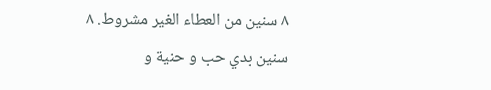٨ سنين من العطاء الغير مشروط. ٨ سنين بدي حب و حنية و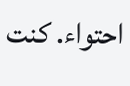احتواء. كنت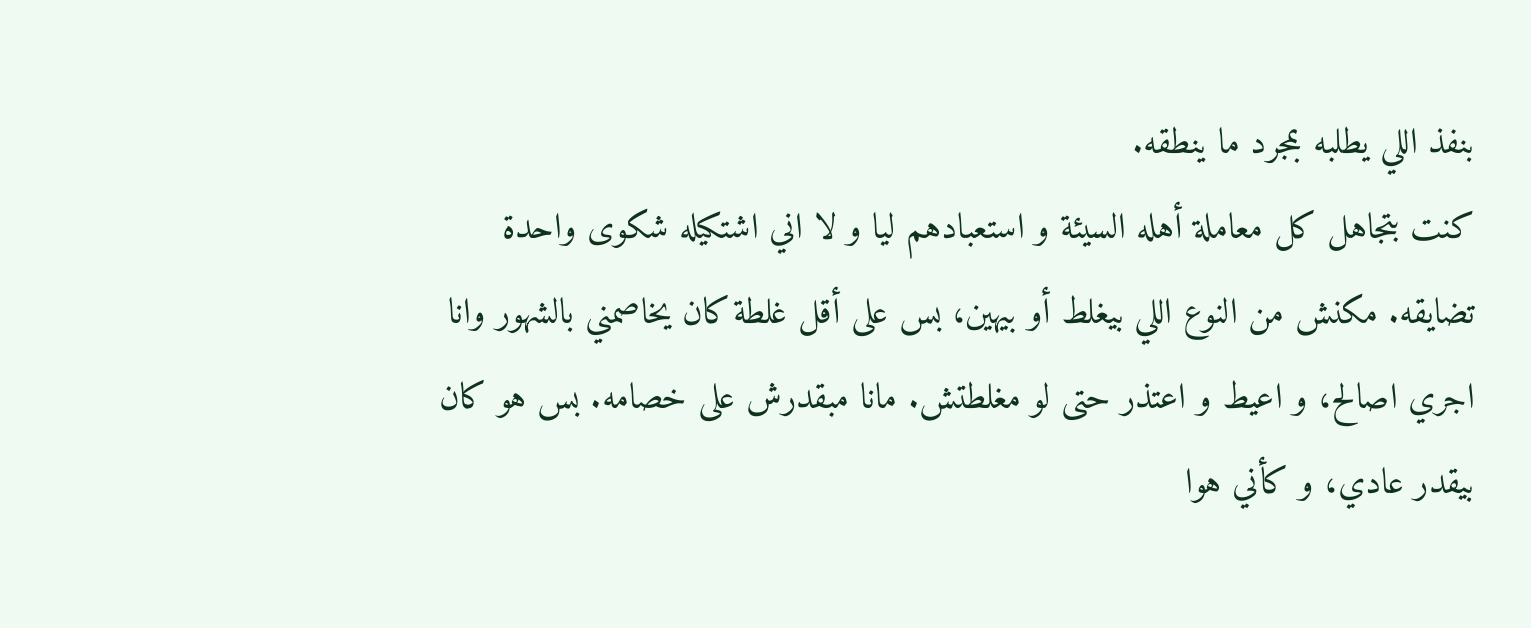بنفذ اللي يطلبه بمجرد ما ينطقه.
كنت بتجاهل كل معاملة أهله السيئة و استعبادهم ليا و لا اني اشتكيله شكوى واحدة تضايقه. مكنش من النوع اللي بيغلط أو بيهين، بس على أقل غلطة كان يخاصمني بالشهور وانا اجري اصالح، و اعيط و اعتذر حتى لو مغلطتش. مانا مبقدرش على خصامه. بس هو كان بيقدر عادي، و كأني هوا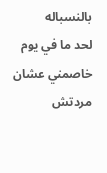بالنسباله
لحد ما في يوم خاصمني عشان مردتش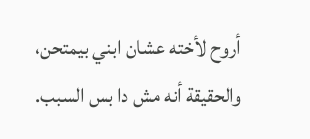أروح لأخته عشان ابني بيمتحن، والحقيقة أنه مش دا بس السبب.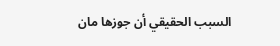السبب الحقيقي أن جوزها مان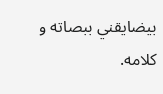بيضايقني ببصاته و كلامه.